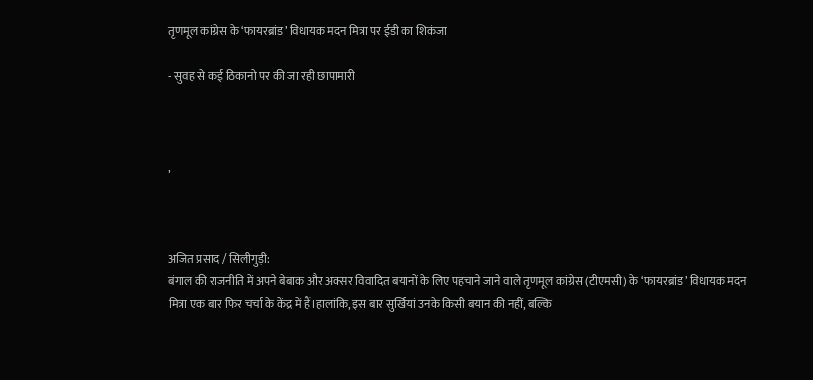तृणमूल कांग्रेस के ‘फायरब्रांड’ विधायक मदन मित्रा पर ईडी का शिकंजा

- सुवह से कई ठिकानो पर की जा रही छापामारी



,



अजित प्रसाद / सिलीगुड़ी:
बंगाल की राजनीति में अपने बेबाक और अक्सर विवादित बयानों के लिए पहचाने जाने वाले तृणमूल कांग्रेस (टीएमसी) के ‘फायरब्रांड’ विधायक मदन मित्रा एक बार फिर चर्चा के केंद्र में हैं।हालांकि, इस बार सुर्खियां उनके किसी बयान की नहीं, बल्कि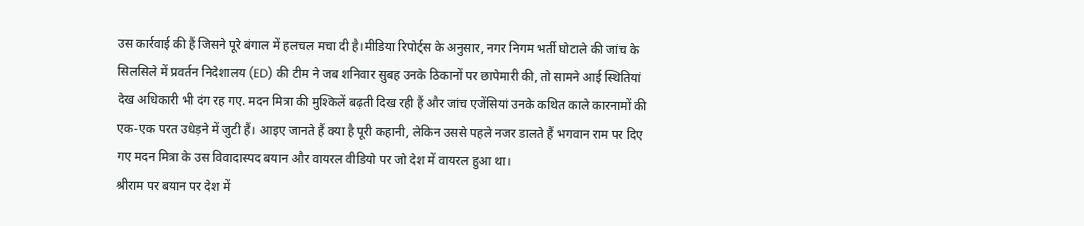उस कार्रवाई की हैं जिसने पूरे बंगाल में हलचल मचा दी है।मीडिया रिपोर्ट्स के अनुसार, नगर निगम भर्ती घोटाले की जांच के सिलसिले में प्रवर्तन निदेशालय (ED) की टीम ने जब शनिवार सुबह उनके ठिकानों पर छापेमारी की, तो सामने आई स्थितियां देख अधिकारी भी दंग रह गए. मदन मित्रा की मुश्किलें बढ़ती दिख रही हैं और जांच एजेंसियां उनके कथित काले कारनामों की एक-एक परत उधेड़ने में जुटी हैं। आइए जानते हैं क्या है पूरी कहानी, लेकिन उससे पहले नजर डालते हैं भगवान राम पर दिए गए मदन मित्रा के उस विवादास्पद बयान और वायरल वीडियो पर जो देश में वायरल हुआ था।
श्रीराम पर बयान पर देश में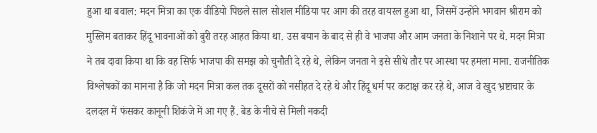हुआ था बवाल: मदन मित्रा का एक वीडियो पिछले साल सोशल मीडिया पर आग की तरह वायरल हुआ था, जिसमें उन्होंने भगवान श्रीराम को मुस्लिम बताकर हिंदू भावनाओं को बुरी तरह आहत किया था. उस बयान के बाद से ही वे भाजपा और आम जनता के निशाने पर थे. मदन मित्रा ने तब दावा किया था कि वह सिर्फ भाजपा की समझ को चुनौती दे रहे थे, लेकिन जनता ने इसे सीधे तौर पर आस्था पर हमला माना. राजनीतिक विश्लेषकों का मानना है कि जो मदन मित्रा कल तक दूसरों को नसीहत दे रहे थे और हिंदू धर्म पर कटाक्ष कर रहे थे, आज वे खुद भ्रष्टाचार के दलदल में फंसकर कानूनी शिकंजे में आ गए हैं. बेड के नीचे से मिली नकदी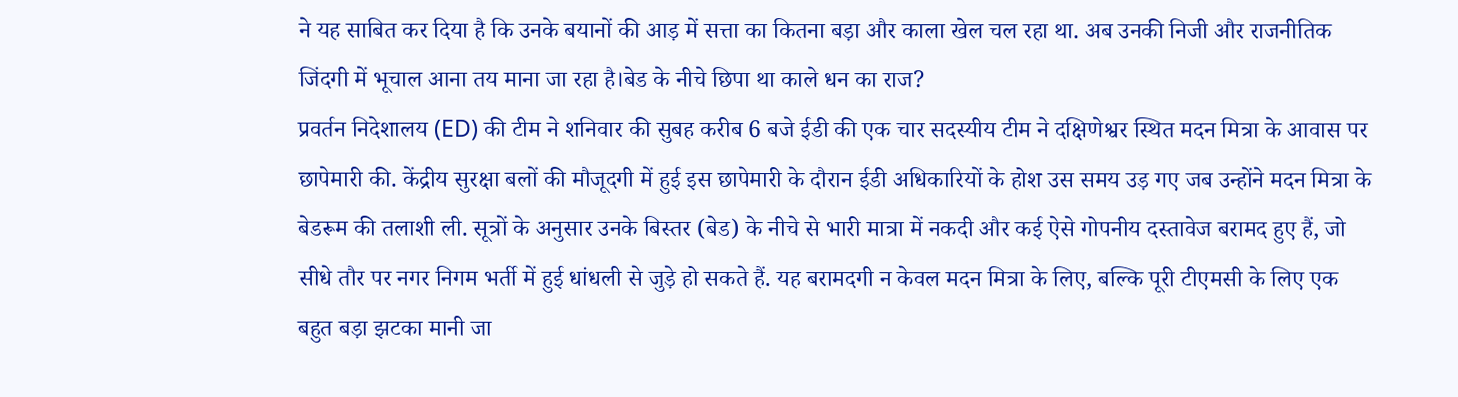ने यह साबित कर दिया है कि उनके बयानों की आड़ में सत्ता का कितना बड़ा और काला खेल चल रहा था. अब उनकी निजी और राजनीतिक जिंदगी में भूचाल आना तय माना जा रहा है।बेड के नीचे छिपा था काले धन का राज?
प्रवर्तन निदेशालय (ED) की टीम ने शनिवार की सुबह करीब 6 बजे ईडी की एक चार सदस्यीय टीम ने दक्षिणेश्वर स्थित मदन मित्रा के आवास पर छापेमारी की. केंद्रीय सुरक्षा बलों की मौजूदगी में हुई इस छापेमारी के दौरान ईडी अधिकारियों के होश उस समय उड़ गए जब उन्होंने मदन मित्रा के बेडरूम की तलाशी ली. सूत्रों के अनुसार उनके बिस्तर (बेड) के नीचे से भारी मात्रा में नकदी और कई ऐसे गोपनीय दस्तावेज बरामद हुए हैं, जो सीधे तौर पर नगर निगम भर्ती में हुई धांधली से जुड़े हो सकते हैं. यह बरामदगी न केवल मदन मित्रा के लिए, बल्कि पूरी टीएमसी के लिए एक बहुत बड़ा झटका मानी जा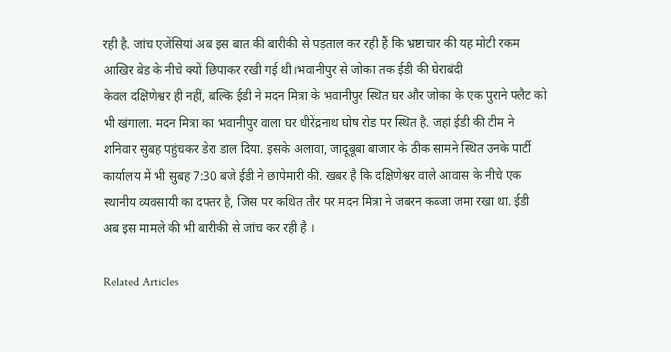रही है. जांच एजेंसियां अब इस बात की बारीकी से पड़ताल कर रही हैं कि भ्रष्टाचार की यह मोटी रकम आखिर बेड के नीचे क्यों छिपाकर रखी गई थी।भवानीपुर से जोका तक ईडी की घेराबंदी
केवल दक्षिणेश्वर ही नहीं, बल्कि ईडी ने मदन मित्रा के भवानीपुर स्थित घर और जोका के एक पुराने फ्लैट को भी खंगाला. मदन मित्रा का भवानीपुर वाला घर धीरेंद्रनाथ घोष रोड पर स्थित है. जहां ईडी की टीम ने शनिवार सुबह पहुंचकर डेरा डाल दिया. इसके अलावा, जादूबूबा बाजार के ठीक सामने स्थित उनके पार्टी कार्यालय में भी सुबह 7:30 बजे ईडी ने छापेमारी की. खबर है कि दक्षिणेश्वर वाले आवास के नीचे एक स्थानीय व्यवसायी का दफ्तर है, जिस पर कथित तौर पर मदन मित्रा ने जबरन कब्जा जमा रखा था. ईडी अब इस मामले की भी बारीकी से जांच कर रही है ।

Related Articles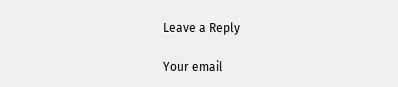Leave a Reply

Your email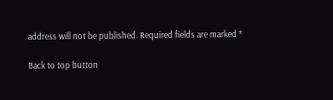address will not be published. Required fields are marked *

Back to top button